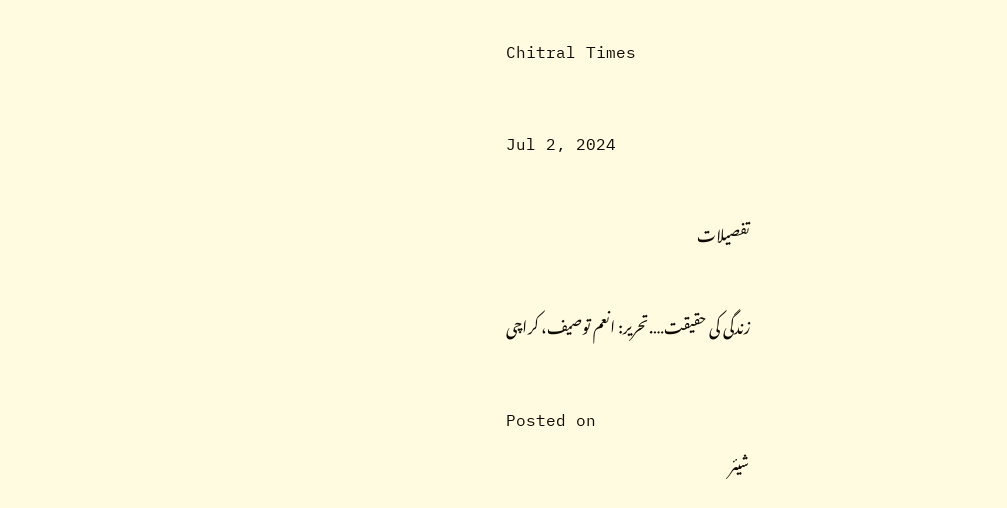Chitral Times

Jul 2, 2024

تفصيلات

زندگی کی حقیقت….تحریر: انعم توصیف، کراچی

Posted on
شیئر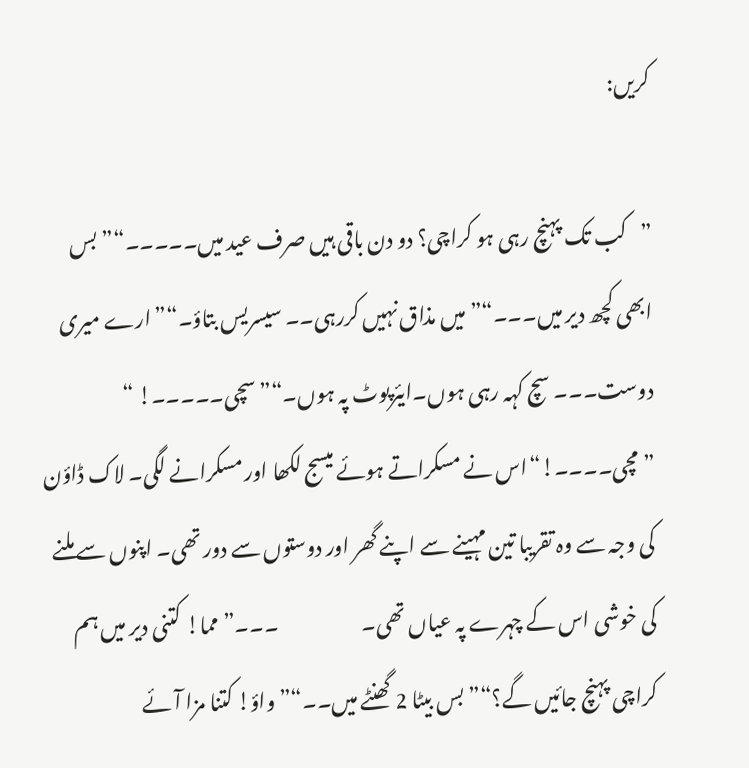کریں:

”کب تک پہنچ رہی ہو کراچی؟ دو دن باقی ہیں صرف عید میں۔۔۔۔۔“”بس ابھی کچھ دیر میں۔۔۔“”میں مذاق نہیں کررہی۔۔ سیسریس بتاؤ۔“”ارے میری دوست۔۔۔ سچ کہہ رہی ہوں۔ایئرپوٹ پہ ہوں۔“”سچی۔۔۔۔۔! “ ”مچی۔۔۔۔!“اس نے مسکراتے ہوئے میسج لکھا اور مسکرانے لگی۔ لاک ڈاؤن کی وجہ سے وہ تقریبا تین مہینے سے اپنے گھر اور دوستوں سے دور تھی۔ اپنوں سے ملنے کی خوشی اس کے چہرے پہ عیاں تھی۔                     ۔۔۔”مما! کتنی دیر میں ہم کراچی پہنچ جائیں گے؟“”بس بیٹا 2 گھنٹے میں۔۔“”واؤ! کتنا مزا آئے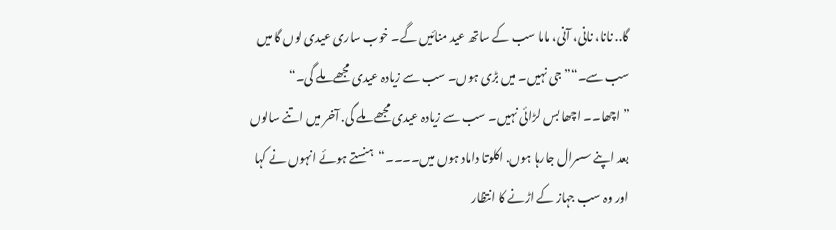گا.. نانا، نانی، آنی، ماما سب کے ساتھ عید منائیں گے۔ خوب ساری عیدی لوں گا میں سب سے۔“”جی نہیں۔ میں بڑی ہوں۔ سب سے زیادہ عیدی مجھے ملے گی۔“ ”اچھا۔۔ اچھا بس لڑائی نہیں۔ سب سے زیادہ عیدی مجھے ملے گی. آخر میں اتنے سالوں بعد اپنے سسرال جارہا ہوں. اکلوتا داماد ہوں میں۔۔۔۔“  ہنستے ہوئے انہوں نے کہا اور وہ سب جہاز کے اڑنے کا انتظار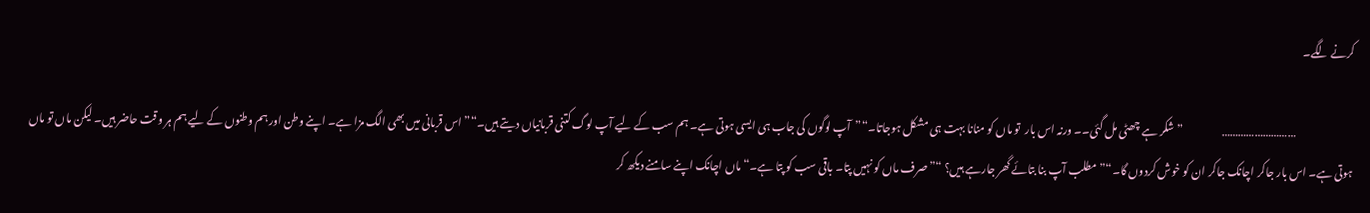کرنے لگے۔

                           ………………………                  ”شکر ہے چھٹی مل گئی۔۔ ورنہ اس بار  تو ماں کو منانا بہت ہی مشکل ہوجاتا۔“”آپ لوگوں کی جاب ہی ایسی ہوتی ہے۔ ہم سب کے لیے آپ لوگ کتنی قربانیاں دیتے ہیں۔“” اس قربانی میں بھی الگ مزا ہے۔ اپنے وطن اور ہم وطنوں کے لیے ہم ہر وقت حاضر ہیں۔ لیکن ماں تو ماں ہوتی ہے۔ اس بار جاکر اچانک جاکر ان کو خوش کردوں گا۔“”مطلب آپ بنا بتائے گھر جارہے ہیں؟ “”صرف ماں کو نہیں پتا۔ باقی سب کو پتا ہے۔“ ماں اچانک اپنے سامنے دیکھ کر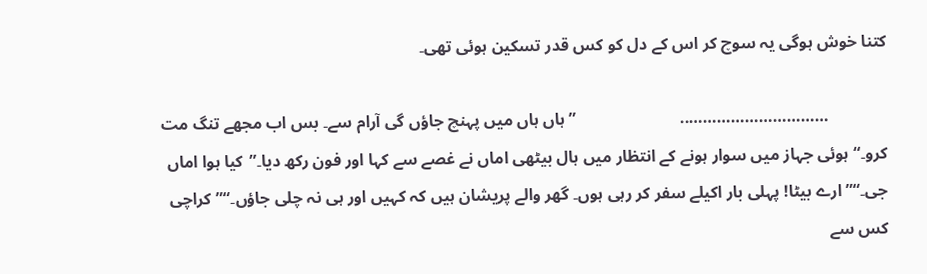کتنا خوش ہوگی یہ سوچ کر اس کے دل کو کس قدر تسکین ہوئی تھی۔

              …………………………..                         ”ہاں ہاں میں پہنچ جاؤں گی آرام سے۔ بس اب مجھے تنگ مت کرو۔“ ہوئی جہاز میں سوار ہونے کے انتظار میں ہال بیٹھی اماں نے غصے سے کہا اور فون رکھ دیا۔”کیا ہوا اماں جی۔“”ارے بیٹا! پہلی بار اکیلے سفر کر رہی ہوں۔ گھر والے پریشان ہیں کہ کہیں اور ہی نہ چلی جاؤں۔“”کراچی کس سے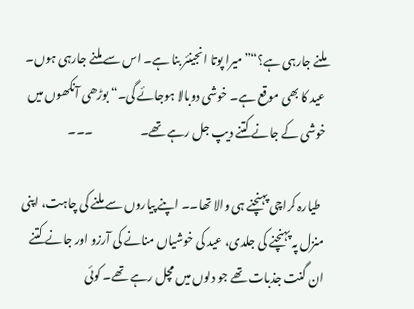ملنے جارہی ہے؟“”میرا پوتا انجینئر بنا ہے۔ اس سے ملنے جارہی ہوں۔ عید کا بھی موقع ہے۔ خوشی دوبالا ہوجائے گی۔“ بوڑھی آنکھوں میں خوشی کے جانے کتنے دیپ جل رہے تھے۔                    ۔۔۔

  طیارہ کراچی پہنچنے ہی والا تھا۔۔ اپنے پیاروں سے ملنے کی چاہت، اپنی منزل پہ پہنچنے کی جلدی، عید کی خوشیاں منانے کی آرزو اور جانے کتنے ان گنت جذبات تھے جو دلوں میں مچل رہے تھے۔ کوئی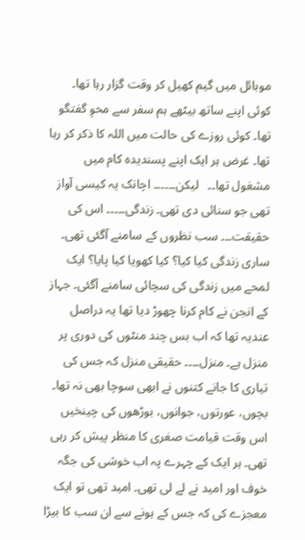موبائل میں گیم کھیل کر وقت گزار رہا تھا۔ کوئی اپنے ساتھ بیٹھے ہم سفر سے محوِ گفتگو تھا۔ کوئی روزے کی حالت میں اللہ کا ذکر کر رہا تھا۔ غرض ہر ایک اپنے پسندیدہ کام میں مشغول تھا۔۔   لیکن۔۔۔۔۔۔ اچانک یہ کیسی آواز تھی جو سنائی دی تھی۔ زندگی۔۔۔۔۔ اس کی حقیقت۔۔۔ سب نظروں کے سامنے آگئی تھی۔ ساری زندگی کیا کیا؟ کیا کھویا کیا پایا؟ ایک لمحے میں زندگی کی سچائی سامنے آگئی۔ جہاز کے انجن نے کام کرنا چھوڑ دیا تھا یہ دراصل عندیہ تھا کہ اب بس چند منٹوں کی دوری پر منزل ہے۔ منزل۔۔۔۔ حقیقی منزل کہ جس کی تیاری کا جانے کتنوں نے ابھی سوچا بھی نہ تھا۔ بچوں، عورتوں، جوانوں، بوڑھوں کی چینخیں اس وقت قیامت صغری کا منظر پیش کر رہی تھی۔ ہر ایک کے چہرے پہ اب خوشی کی جگہ خوف اور امید نے لے لی تھی۔ امید تھی تو ایک معجزے کی کہ جس کے ہونے سے ان سب کا بیڑا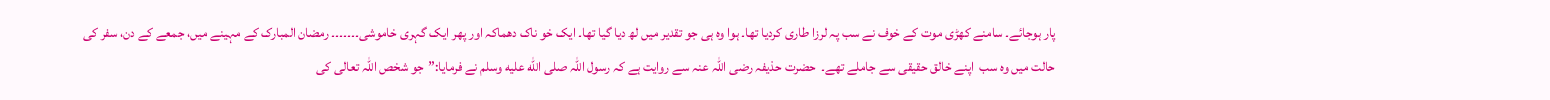پار ہوجائے۔ سامنے کھڑی موت کے خوف نے سب پہ لرزا طاری کردیا تھا۔ ہوا وہ ہی جو تقدیر میں لھ دیا گیا تھا۔ ایک خو ناک دھماکہ اور پھر ایک گہری خاموشی۔۔۔۔۔۔۔ رمضان المبارک کے مہینے میں، جمعے کے دن، سفر کی حالت میں وہ سب  اپنے خالق حقیقی سے جاملے تھے۔  حضرت حذیفہ رضی اللہ عنہ سے روایت ہے کہ رسول اللہ صلى الله عليه وسلم نے فرمایا:”جو شخص اللہ تعالی کی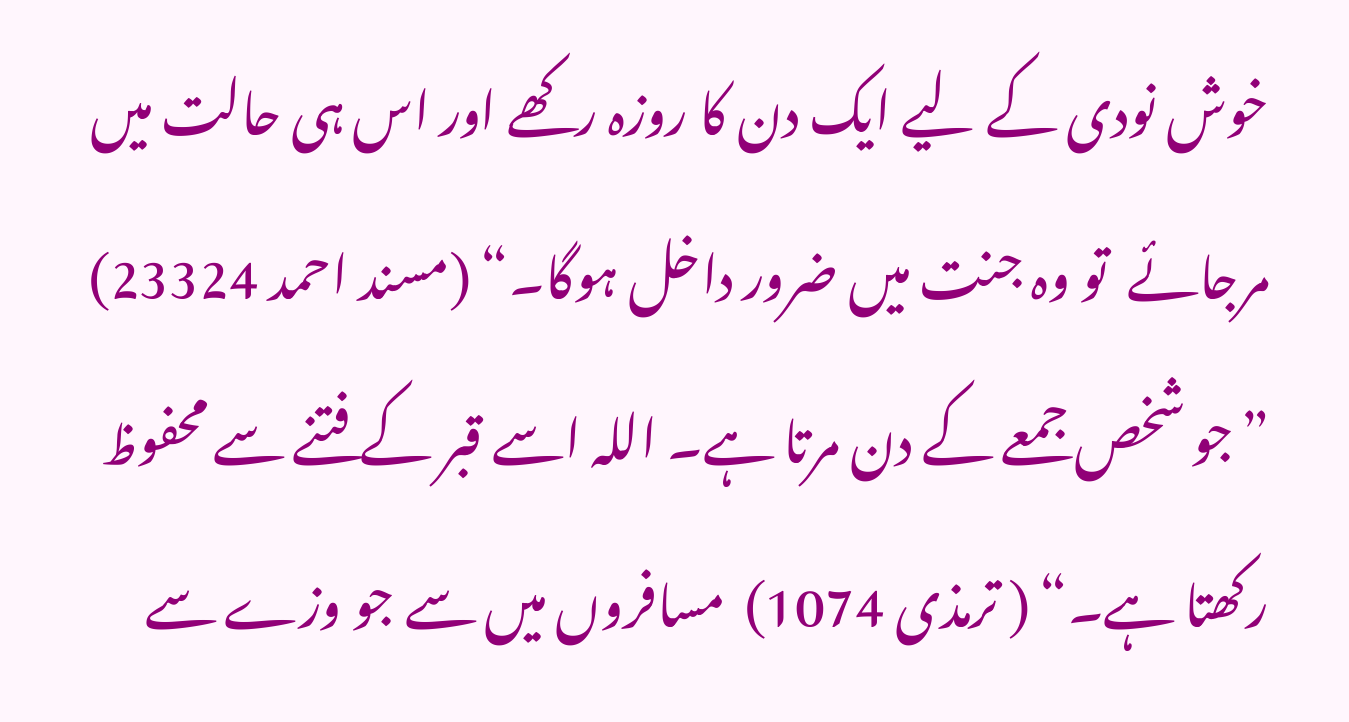خوش نودی کے لیے ایک دن کا روزہ رکھے اور اس ہی حالت میں مرجائے  تو وہ جنت میں ضرور داخل ہوگا۔“ (مسند احمد 23324)
”جو شخص جمعے کے دن مرتا ہے۔ اللہ اسے قبر کے فتنے سے محفوظ رکھتا ہے۔“ ( ترمذی 1074)  مسافروں میں سے جو وزے سے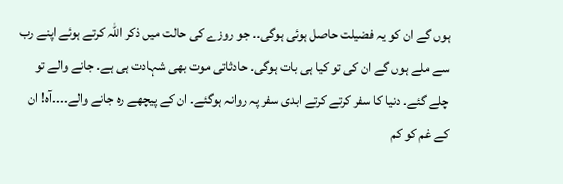ہوں گے ان کو یہ فضیلت حاصل ہوئی ہوگی۔۔ جو روزے کی حالت میں ذکر اللہ کرتے ہوئے اپنے رب سے ملے ہوں گے ان کی تو کیا ہی بات ہوگی۔ حادثاتی موت بھی شہادت ہی ہے۔ جانے والے تو چلے گئے۔ دنیا کا سفر کرتے کرتے ابدی سفر پہ روانہ ہوگئے۔ ان کے پیچھے رہ جانے والے۔۔۔۔آہ! ان کے غم کو کم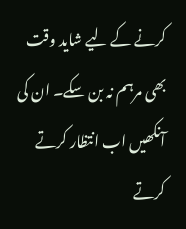کرنے کے لیے شاید وقت بھی مرہم نہ بن سکے۔ ان کی آنکھیں اب انتظار کرتے کرتے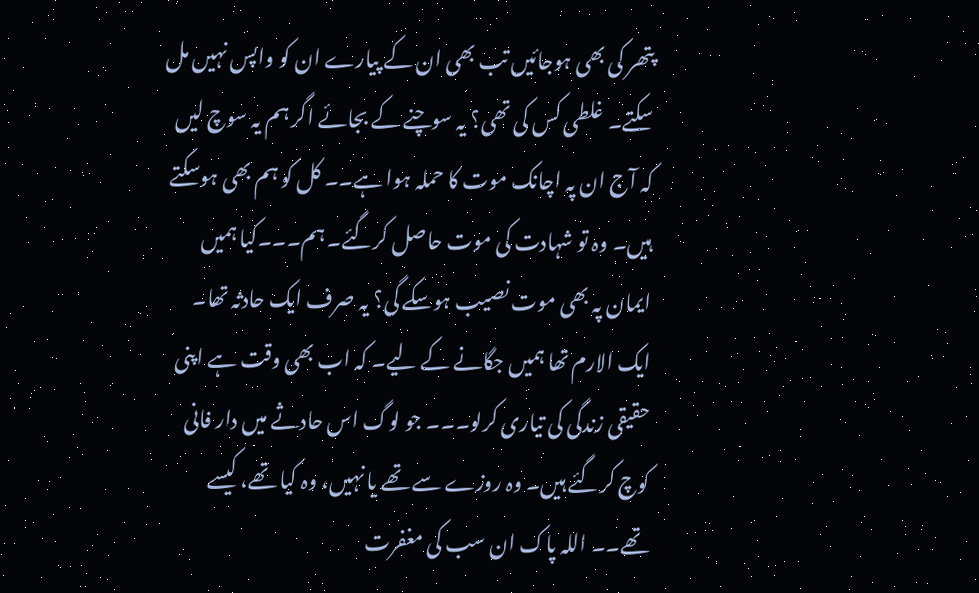پتھر کی بھی ہوجائیں تب بھی ان کے پیارے ان کو واپس نہیں مل سکتے۔ غلطی کس کی تھی؟ یہ سوچنے کے بجائے اگر ہم یہ سوچ لیں کہ آج ان پہ اچانک موت کا حملہ ہوا ہے۔۔ کل کو ہم بھی ہوسکتے ہیں۔ وہ تو شہادت کی موت حاصل کرگئے۔ ہم۔۔۔کیا ہمیں ایمان پہ بھی موت نصیب ہوسکے گی؟ یہ صرف ایک حادثہ تھا۔ ایک الارم تھا ہمیں جگانے کے لیے۔ کہ اب بھی وقت ہے اپنی حقیقی زندگی کی تیاری کرلو۔۔۔ جو لوگ اس حادثے میں دار فانی کوچ کرگئے ہیں۔ وہ روزے سے تھے یا نہیں، وہ کیا تھے، کیسے تھے۔۔ اللہ پاک ان سب کی مغفرت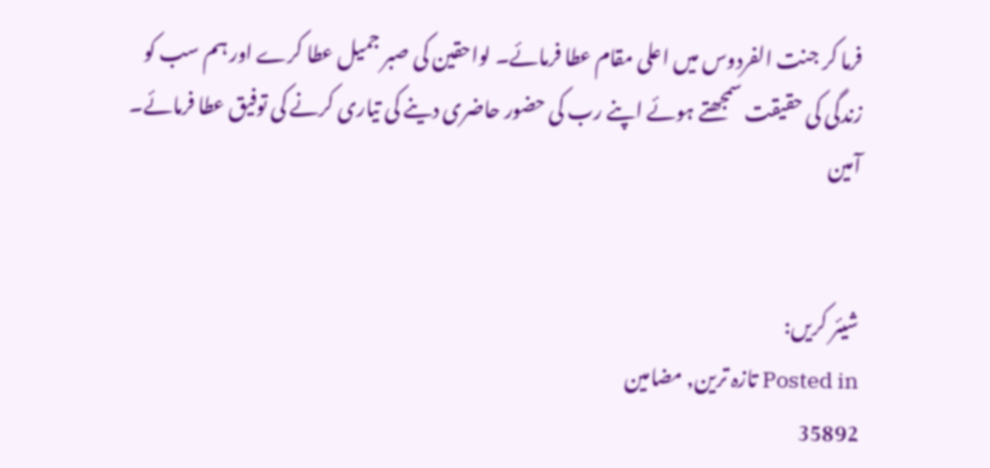فرما کر جنت الفردوس میں اعلی مقام عطا فرمائے۔ لواحقین کی صبر جمیل عطا کرے اور ہم سب کو زندگی کی حقیقت سمجھتے ہوئے اپنے رب کی حضور حاضری دینے کی تیاری کرنے کی توفیق عطا فرمائے۔ آمین


شیئر کریں:
Posted in تازہ ترین, مضامین
35892